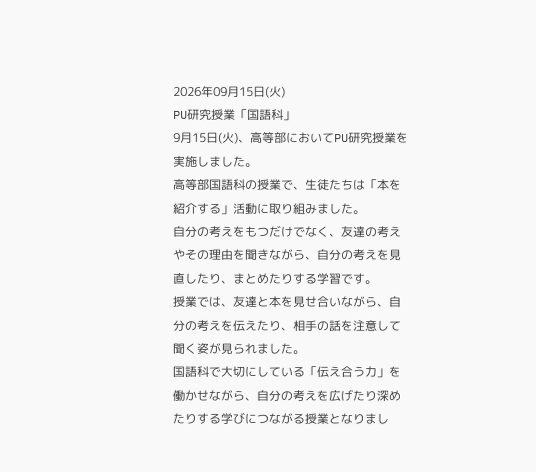2026年09月15日(火)
PU研究授業「国語科」
9月15日(火)、高等部においてPU研究授業を実施しました。
高等部国語科の授業で、生徒たちは「本を紹介する」活動に取り組みました。
自分の考えをもつだけでなく、友達の考えやその理由を聞きながら、自分の考えを見直したり、まとめたりする学習です。
授業では、友達と本を見せ合いながら、自分の考えを伝えたり、相手の話を注意して聞く姿が見られました。
国語科で大切にしている「伝え合う力」を働かせながら、自分の考えを広げたり深めたりする学びにつながる授業となりまし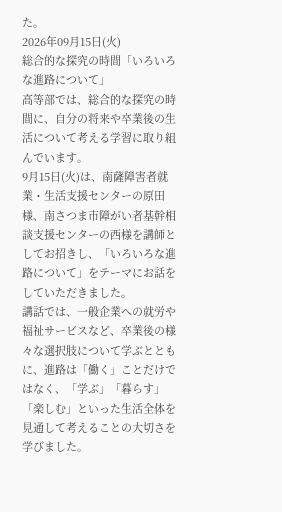た。
2026年09月15日(火)
総合的な探究の時間「いろいろな進路について」
高等部では、総合的な探究の時間に、自分の将来や卒業後の生活について考える学習に取り組んでいます。
9月15日(火)は、南薩障害者就業・生活支援センターの原田様、南さつま市障がい者基幹相談支援センターの西様を講師としてお招きし、「いろいろな進路について」をテーマにお話をしていただきました。
講話では、一般企業への就労や福祉サービスなど、卒業後の様々な選択肢について学ぶとともに、進路は「働く」ことだけではなく、「学ぶ」「暮らす」「楽しむ」といった生活全体を見通して考えることの大切さを学びました。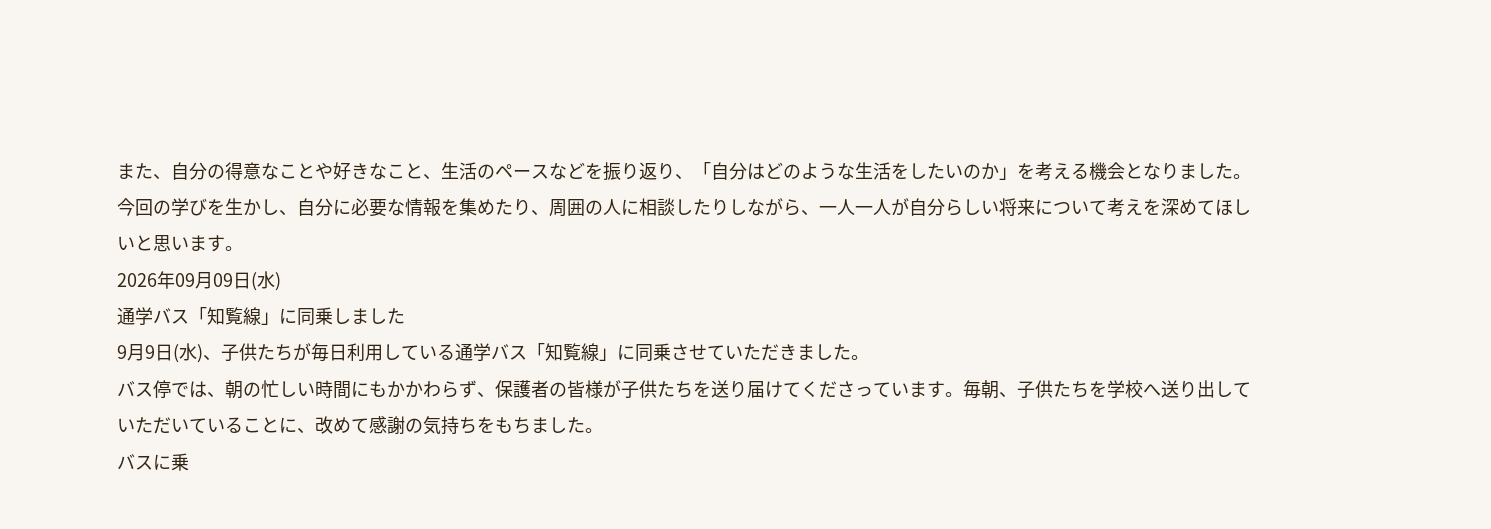また、自分の得意なことや好きなこと、生活のペースなどを振り返り、「自分はどのような生活をしたいのか」を考える機会となりました。
今回の学びを生かし、自分に必要な情報を集めたり、周囲の人に相談したりしながら、一人一人が自分らしい将来について考えを深めてほしいと思います。
2026年09月09日(水)
通学バス「知覧線」に同乗しました
9月9日(水)、子供たちが毎日利用している通学バス「知覧線」に同乗させていただきました。
バス停では、朝の忙しい時間にもかかわらず、保護者の皆様が子供たちを送り届けてくださっています。毎朝、子供たちを学校へ送り出していただいていることに、改めて感謝の気持ちをもちました。
バスに乗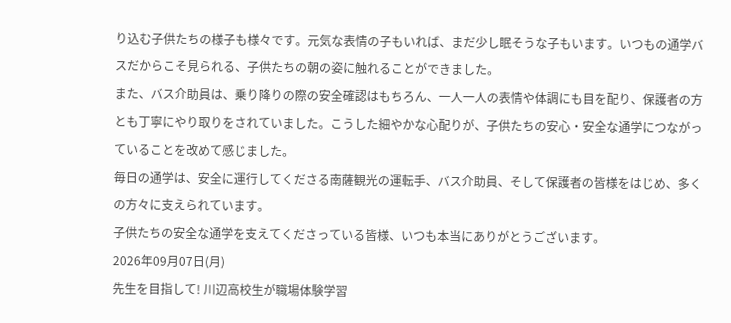り込む子供たちの様子も様々です。元気な表情の子もいれば、まだ少し眠そうな子もいます。いつもの通学バスだからこそ見られる、子供たちの朝の姿に触れることができました。
また、バス介助員は、乗り降りの際の安全確認はもちろん、一人一人の表情や体調にも目を配り、保護者の方とも丁寧にやり取りをされていました。こうした細やかな心配りが、子供たちの安心・安全な通学につながっていることを改めて感じました。
毎日の通学は、安全に運行してくださる南薩観光の運転手、バス介助員、そして保護者の皆様をはじめ、多くの方々に支えられています。
子供たちの安全な通学を支えてくださっている皆様、いつも本当にありがとうございます。
2026年09月07日(月)
先生を目指して! 川辺高校生が職場体験学習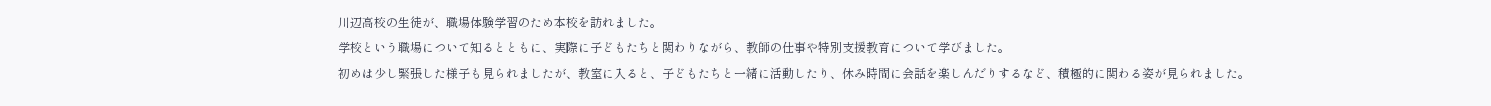川辺高校の生徒が、職場体験学習のため本校を訪れました。
学校という職場について知るとともに、実際に子どもたちと関わりながら、教師の仕事や特別支援教育について学びました。
初めは少し緊張した様子も見られましたが、教室に入ると、子どもたちと一緒に活動したり、休み時間に会話を楽しんだりするなど、積極的に関わる姿が見られました。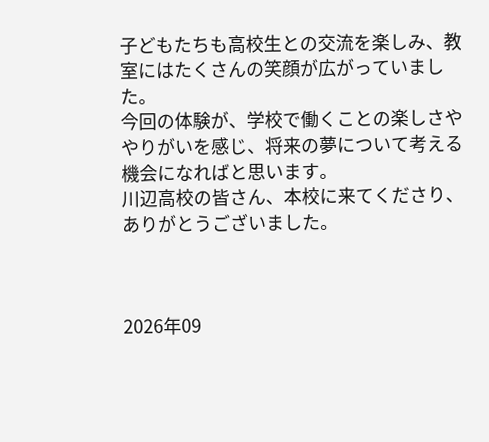子どもたちも高校生との交流を楽しみ、教室にはたくさんの笑顔が広がっていました。
今回の体験が、学校で働くことの楽しさややりがいを感じ、将来の夢について考える機会になればと思います。
川辺高校の皆さん、本校に来てくださり、ありがとうございました。



2026年09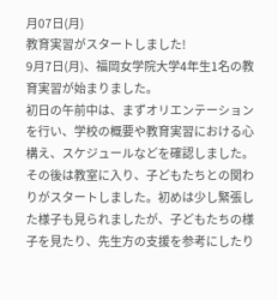月07日(月)
教育実習がスタートしました!
9月7日(月)、福岡女学院大学4年生1名の教育実習が始まりました。
初日の午前中は、まずオリエンテーションを行い、学校の概要や教育実習における心構え、スケジュールなどを確認しました。
その後は教室に入り、子どもたちとの関わりがスタートしました。初めは少し緊張した様子も見られましたが、子どもたちの様子を見たり、先生方の支援を参考にしたり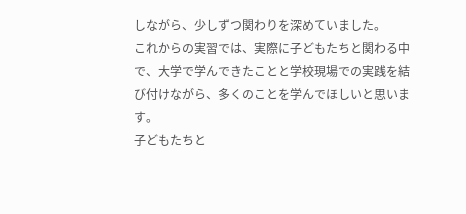しながら、少しずつ関わりを深めていました。
これからの実習では、実際に子どもたちと関わる中で、大学で学んできたことと学校現場での実践を結び付けながら、多くのことを学んでほしいと思います。
子どもたちと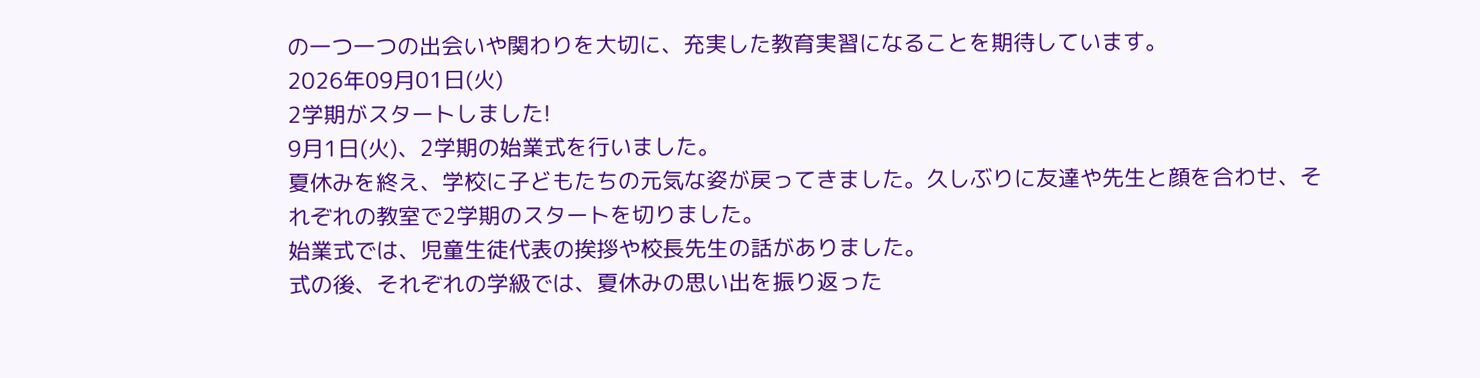の一つ一つの出会いや関わりを大切に、充実した教育実習になることを期待しています。
2026年09月01日(火)
2学期がスタートしました!
9月1日(火)、2学期の始業式を行いました。
夏休みを終え、学校に子どもたちの元気な姿が戻ってきました。久しぶりに友達や先生と顔を合わせ、それぞれの教室で2学期のスタートを切りました。
始業式では、児童生徒代表の挨拶や校長先生の話がありました。
式の後、それぞれの学級では、夏休みの思い出を振り返った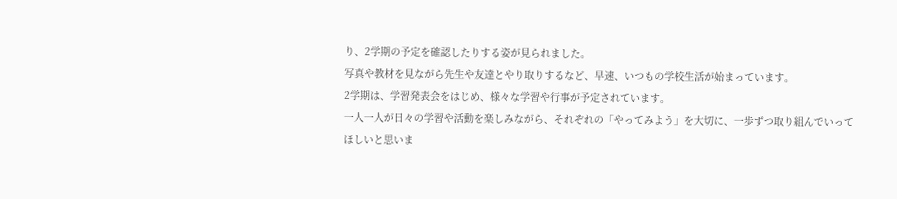り、2学期の予定を確認したりする姿が見られました。
写真や教材を見ながら先生や友達とやり取りするなど、早速、いつもの学校生活が始まっています。
2学期は、学習発表会をはじめ、様々な学習や行事が予定されています。
一人一人が日々の学習や活動を楽しみながら、それぞれの「やってみよう」を大切に、一歩ずつ取り組んでいってほしいと思いま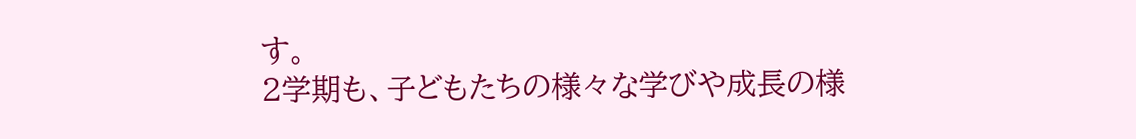す。
2学期も、子どもたちの様々な学びや成長の様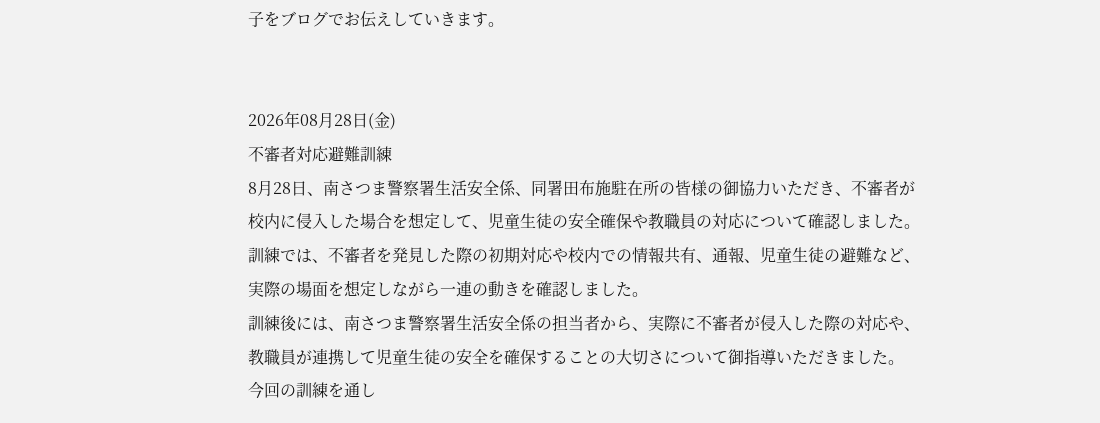子をブログでお伝えしていきます。


2026年08月28日(金)
不審者対応避難訓練
8月28日、南さつま警察署生活安全係、同署田布施駐在所の皆様の御協力いただき、不審者が校内に侵入した場合を想定して、児童生徒の安全確保や教職員の対応について確認しました。
訓練では、不審者を発見した際の初期対応や校内での情報共有、通報、児童生徒の避難など、実際の場面を想定しながら一連の動きを確認しました。
訓練後には、南さつま警察署生活安全係の担当者から、実際に不審者が侵入した際の対応や、教職員が連携して児童生徒の安全を確保することの大切さについて御指導いただきました。
今回の訓練を通し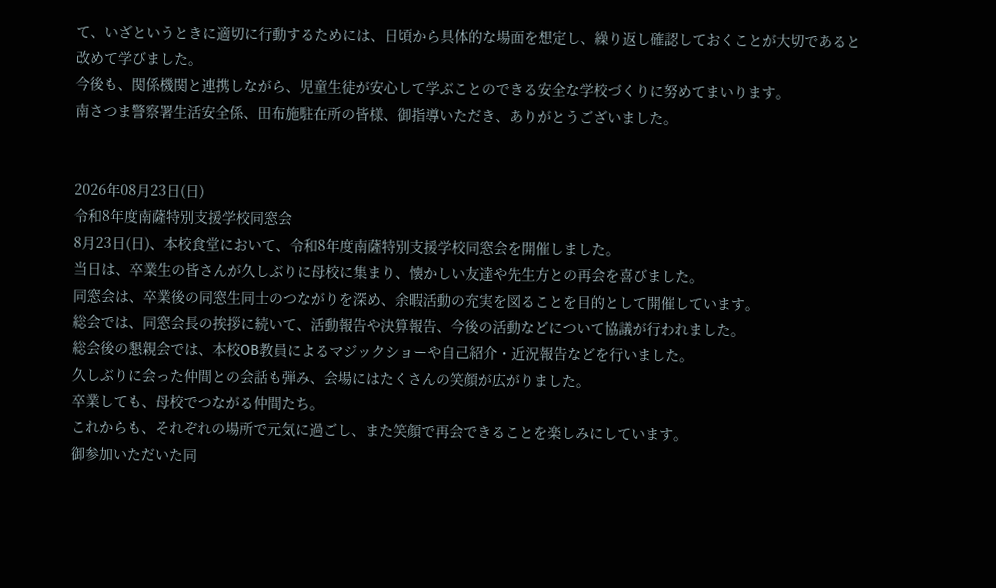て、いざというときに適切に行動するためには、日頃から具体的な場面を想定し、繰り返し確認しておくことが大切であると改めて学びました。
今後も、関係機関と連携しながら、児童生徒が安心して学ぶことのできる安全な学校づくりに努めてまいります。
南さつま警察署生活安全係、田布施駐在所の皆様、御指導いただき、ありがとうございました。


2026年08月23日(日)
令和8年度南薩特別支援学校同窓会
8月23日(日)、本校食堂において、令和8年度南薩特別支援学校同窓会を開催しました。
当日は、卒業生の皆さんが久しぶりに母校に集まり、懐かしい友達や先生方との再会を喜びました。
同窓会は、卒業後の同窓生同士のつながりを深め、余暇活動の充実を図ることを目的として開催しています。
総会では、同窓会長の挨拶に続いて、活動報告や決算報告、今後の活動などについて協議が行われました。
総会後の懇親会では、本校OB教員によるマジックショーや自己紹介・近況報告などを行いました。
久しぶりに会った仲間との会話も弾み、会場にはたくさんの笑顔が広がりました。
卒業しても、母校でつながる仲間たち。
これからも、それぞれの場所で元気に過ごし、また笑顔で再会できることを楽しみにしています。
御参加いただいた同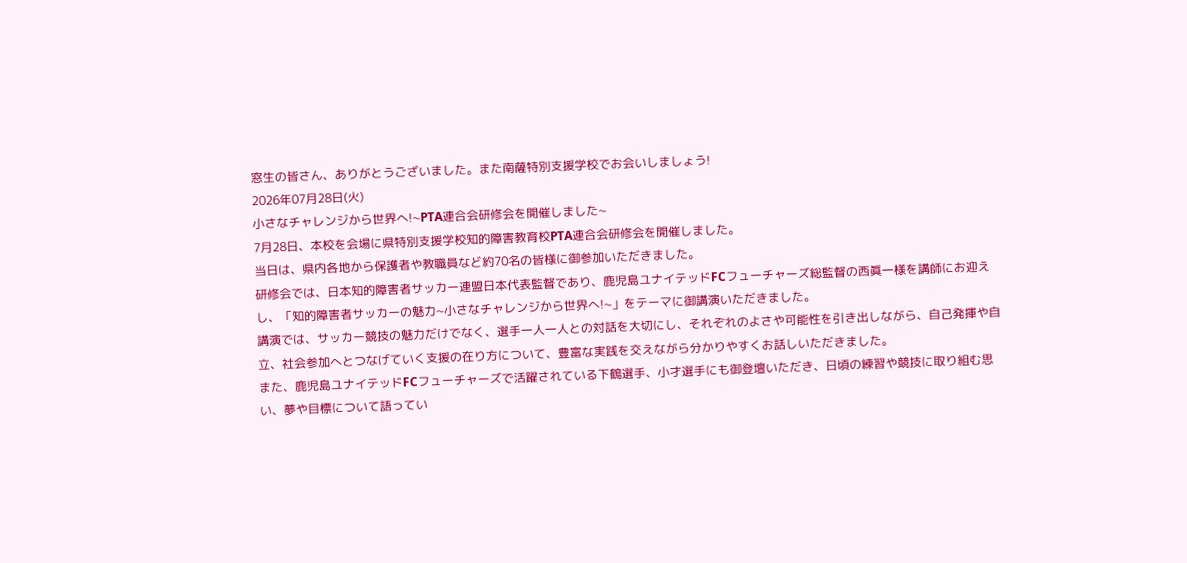窓生の皆さん、ありがとうございました。また南薩特別支援学校でお会いしましょう!
2026年07月28日(火)
小さなチャレンジから世界へ!~PTA連合会研修会を開催しました~
7月28日、本校を会場に県特別支援学校知的障害教育校PTA連合会研修会を開催しました。
当日は、県内各地から保護者や教職員など約70名の皆様に御参加いただきました。
研修会では、日本知的障害者サッカー連盟日本代表監督であり、鹿児島ユナイテッドFCフューチャーズ総監督の西眞一様を講師にお迎えし、「知的障害者サッカーの魅力~小さなチャレンジから世界へ!~」をテーマに御講演いただきました。
講演では、サッカー競技の魅力だけでなく、選手一人一人との対話を大切にし、それぞれのよさや可能性を引き出しながら、自己発揮や自立、社会参加へとつなげていく支援の在り方について、豊富な実践を交えながら分かりやすくお話しいただきました。
また、鹿児島ユナイテッドFCフューチャーズで活躍されている下鶴選手、小才選手にも御登壇いただき、日頃の練習や競技に取り組む思い、夢や目標について語ってい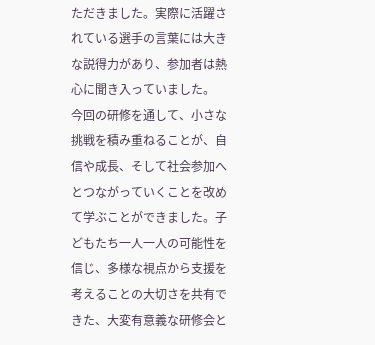ただきました。実際に活躍されている選手の言葉には大きな説得力があり、参加者は熱心に聞き入っていました。
今回の研修を通して、小さな挑戦を積み重ねることが、自信や成長、そして社会参加へとつながっていくことを改めて学ぶことができました。子どもたち一人一人の可能性を信じ、多様な視点から支援を考えることの大切さを共有できた、大変有意義な研修会と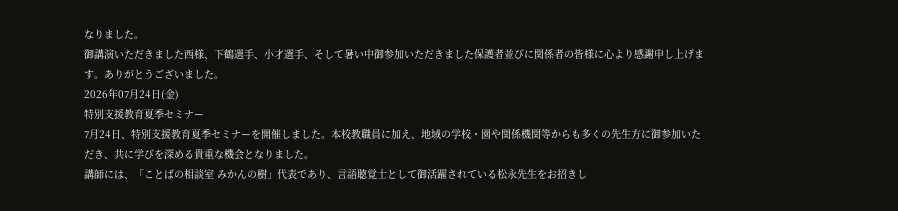なりました。
御講演いただきました西様、下鶴選手、小才選手、そして暑い中御参加いただきました保護者並びに関係者の皆様に心より感謝申し上げます。ありがとうございました。
2026年07月24日(金)
特別支援教育夏季セミナー
7月24日、特別支援教育夏季セミナーを開催しました。本校教職員に加え、地域の学校・園や関係機関等からも多くの先生方に御参加いただき、共に学びを深める貴重な機会となりました。
講師には、「ことばの相談室 みかんの樹」代表であり、言語聴覚士として御活躍されている松永先生をお招きし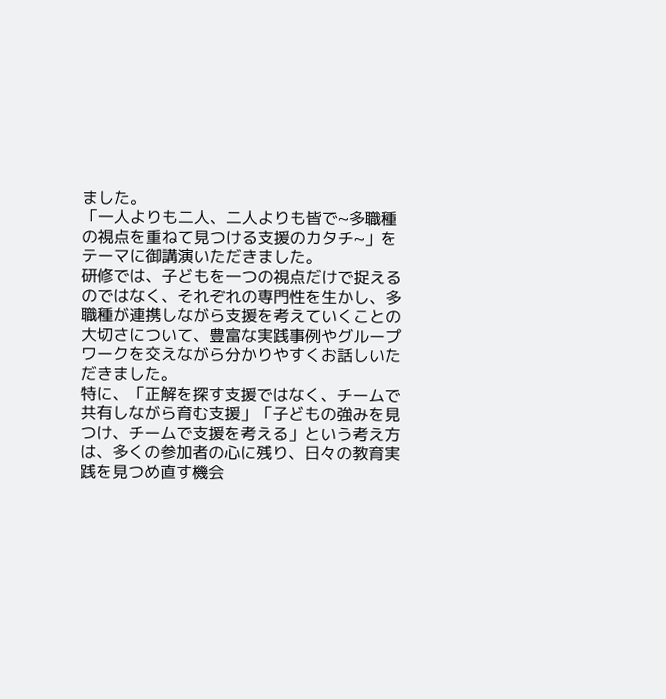ました。
「一人よりも二人、二人よりも皆で~多職種の視点を重ねて見つける支援のカタチ~」をテーマに御講演いただきました。
研修では、子どもを一つの視点だけで捉えるのではなく、それぞれの専門性を生かし、多職種が連携しながら支援を考えていくことの大切さについて、豊富な実践事例やグループワークを交えながら分かりやすくお話しいただきました。
特に、「正解を探す支援ではなく、チームで共有しながら育む支援」「子どもの強みを見つけ、チームで支援を考える」という考え方は、多くの参加者の心に残り、日々の教育実践を見つめ直す機会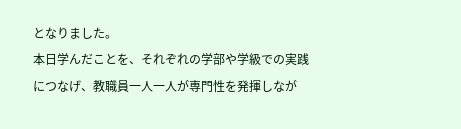となりました。
本日学んだことを、それぞれの学部や学級での実践につなげ、教職員一人一人が専門性を発揮しなが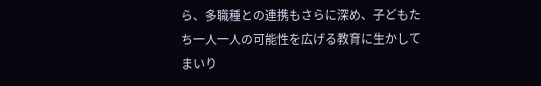ら、多職種との連携もさらに深め、子どもたち一人一人の可能性を広げる教育に生かしてまいり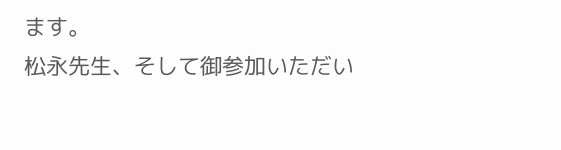ます。
松永先生、そして御参加いただい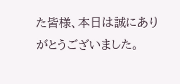た皆様、本日は誠にありがとうございました。